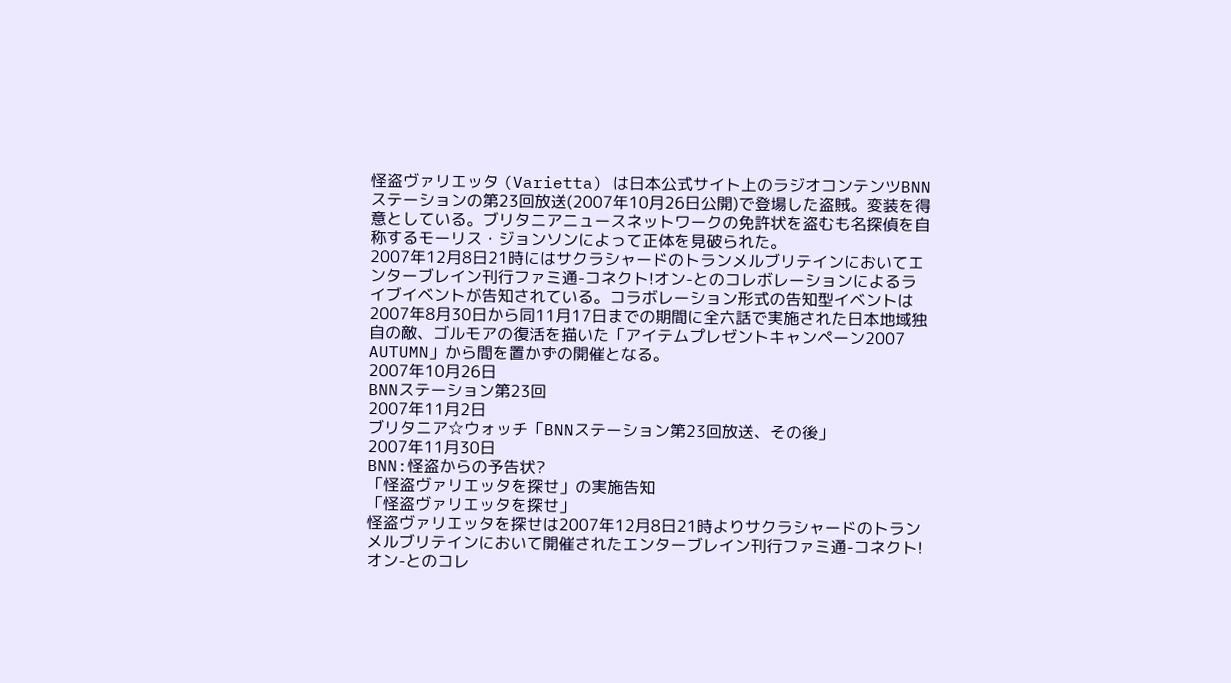怪盗ヴァリエッタ (Varietta) は日本公式サイト上のラジオコンテンツBNNステーションの第23回放送(2007年10月26日公開)で登場した盗賊。変装を得意としている。ブリタニアニュースネットワークの免許状を盗むも名探偵を自称するモーリス・ジョンソンによって正体を見破られた。
2007年12月8日21時にはサクラシャードのトランメルブリテインにおいてエンターブレイン刊行ファミ通-コネクト!オン-とのコレボレーションによるライブイベントが告知されている。コラボレーション形式の告知型イベントは2007年8月30日から同11月17日までの期間に全六話で実施された日本地域独自の敵、ゴルモアの復活を描いた「アイテムプレゼントキャンペーン2007 AUTUMN」から間を置かずの開催となる。
2007年10月26日
BNNステーション第23回
2007年11月2日
ブリタニア☆ウォッチ「BNNステーション第23回放送、その後」
2007年11月30日
BNN:怪盗からの予告状?
「怪盗ヴァリエッタを探せ」の実施告知
「怪盗ヴァリエッタを探せ」
怪盗ヴァリエッタを探せは2007年12月8日21時よりサクラシャードのトランメルブリテインにおいて開催されたエンターブレイン刊行ファミ通-コネクト!オン-とのコレ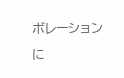ボレーションに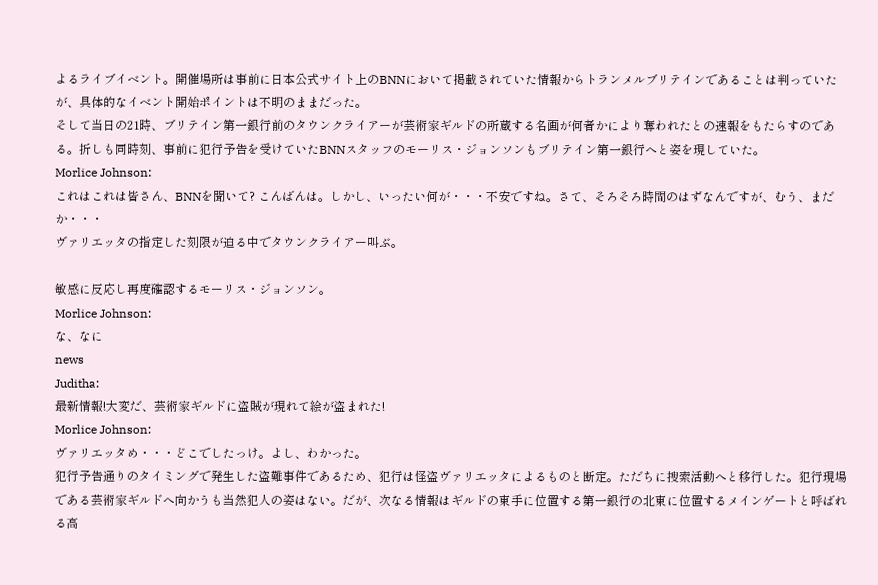よるライブイベント。開催場所は事前に日本公式サイト上のBNNにおいて掲載されていた情報からトランメルブリテインであることは判っていたが、具体的なイベント開始ポイントは不明のままだった。
そして当日の21時、ブリテイン第一銀行前のタウンクライアーが芸術家ギルドの所蔵する名画が何者かにより奪われたとの速報をもたらすのである。折しも同時刻、事前に犯行予告を受けていたBNNスタッフのモーリス・ジョンソンもブリテイン第一銀行へと姿を現していた。
Morlice Johnson:
これはこれは皆さん、BNNを聞いて? こんばんは。しかし、いったい何が・・・不安ですね。さて、そろそろ時間のはずなんですが、むう、まだか・・・
ヴァリエッタの指定した刻限が迫る中でタウンクライアー叫ぶ。

敏感に反応し再度確認するモーリス・ジョンソン。
Morlice Johnson:
な、なに
news
Juditha:
最新情報!大変だ、芸術家ギルドに盗賊が現れて絵が盗まれた!
Morlice Johnson:
ヴァリエッタめ・・・どこでしたっけ。よし、わかった。
犯行予告通りのタイミングで発生した盗難事件であるため、犯行は怪盗ヴァリエッタによるものと断定。ただちに捜索活動へと移行した。犯行現場である芸術家ギルドへ向かうも当然犯人の姿はない。だが、次なる情報はギルドの東手に位置する第一銀行の北東に位置するメインゲートと呼ばれる高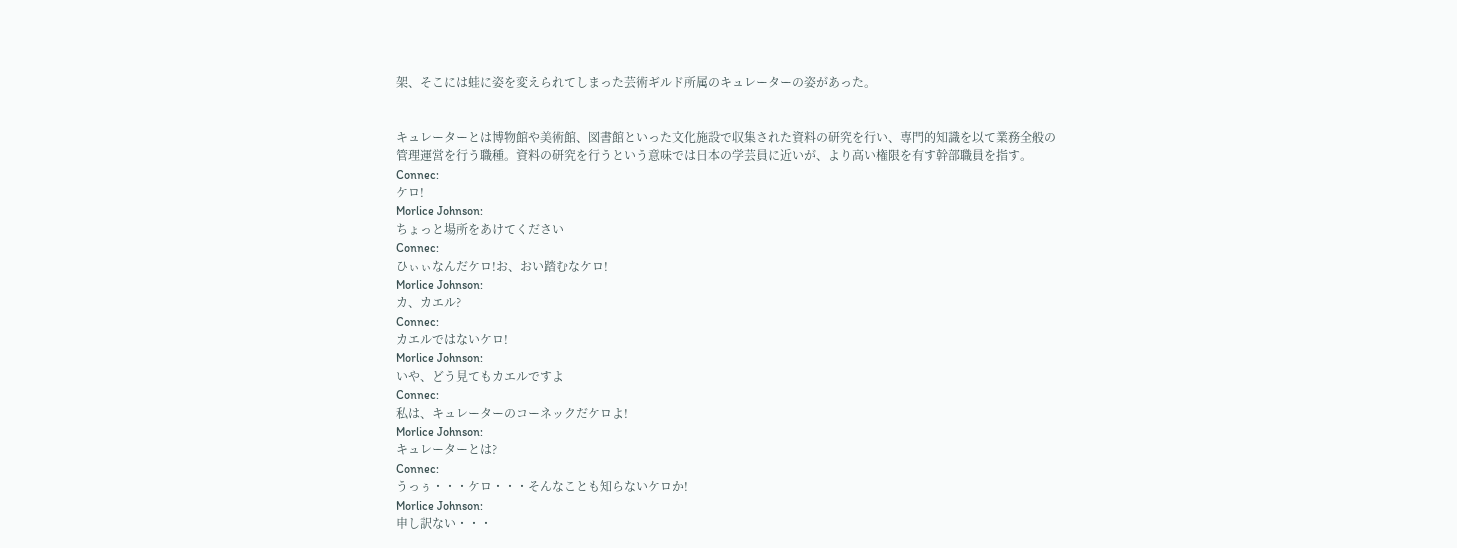架、そこには蛙に姿を変えられてしまった芸術ギルド所属のキュレーターの姿があった。


キュレーターとは博物館や美術館、図書館といった文化施設で収集された資料の研究を行い、専門的知識を以て業務全般の管理運営を行う職種。資料の研究を行うという意味では日本の学芸員に近いが、より高い権限を有す幹部職員を指す。
Connec:
ケロ!
Morlice Johnson:
ちょっと場所をあけてください
Connec:
ひぃぃなんだケロ!お、おい踏むなケロ!
Morlice Johnson:
カ、カエル?
Connec:
カエルではないケロ!
Morlice Johnson:
いや、どう見てもカエルですよ
Connec:
私は、キュレーターのコーネックだケロよ!
Morlice Johnson:
キュレーターとは?
Connec:
うっぅ・・・ケロ・・・そんなことも知らないケロか!
Morlice Johnson:
申し訳ない・・・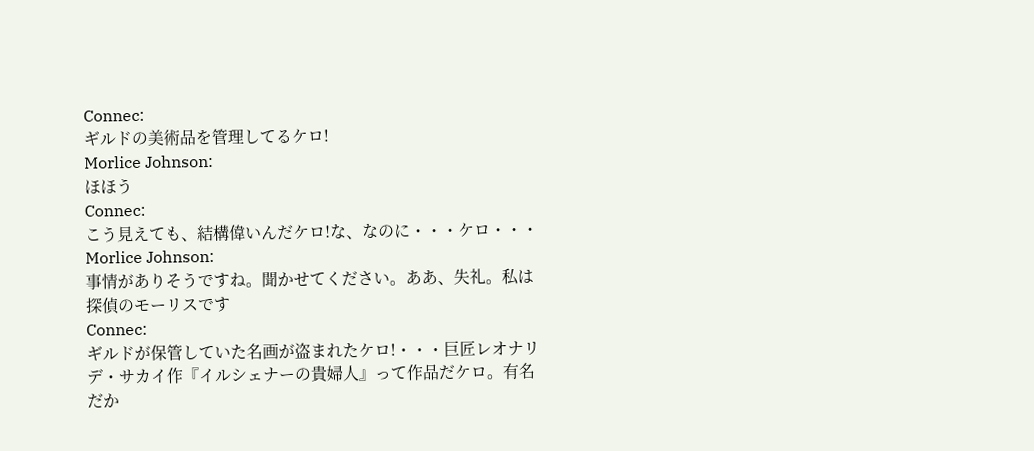Connec:
ギルドの美術品を管理してるケロ!
Morlice Johnson:
ほほう
Connec:
こう見えても、結構偉いんだケロ!な、なのに・・・ケロ・・・
Morlice Johnson:
事情がありそうですね。聞かせてください。ああ、失礼。私は探偵のモーリスです
Connec:
ギルドが保管していた名画が盗まれたケロ!・・・巨匠レオナリデ・サカイ作『イルシェナーの貴婦人』って作品だケロ。有名だか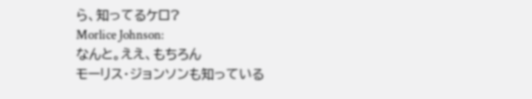ら、知ってるケロ?
Morlice Johnson:
なんと。ええ、もちろん
モーリス・ジョンソンも知っている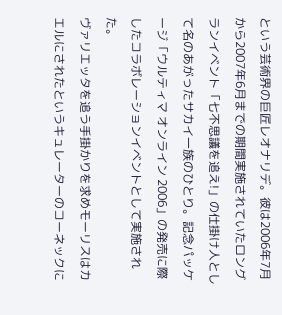という芸術界の巨匠レオナリデ。彼は2006年7月から2007年6月までの期間実施されていたロングランイベント「七不思議を追え!」の仕掛け人として名のあがったサカイ一族のひとり。記念パッケージ「ウルティマ オンライン 2006」の発売に際したコラボレーションイベントとして実施された。
ヴァリエッタを追う手掛かりを求めモーリスはカエルにされたというキュレーターのコーネックに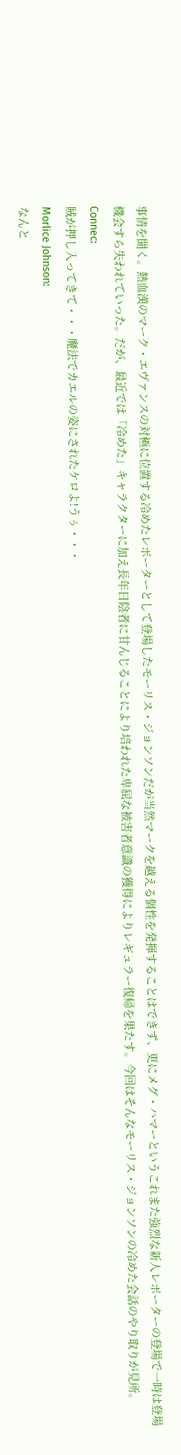事情を聞く。熱血漢のマーク・エヴァンスの対極に位置する冷めたレポーターとして登場したモーリス・ジョンソンだが当然マークを越える個性を発揮することはできず、更にメグ・ハマーというこれまた強烈な新人レポーターの登場で一時は登場機会すら失われていった。だが、最近では「冷めた」キャラクターに加え長年日陰者に甘んじることにより培われた卑屈な被害者意識の獲得によりレギュラー復帰を果たす。今回はそんなモーリス・ジョンソンの冷めた会話のやり取りが見所。
Connec:
賊が押し入ってきて・・・魔法でカエルの姿にされたケロよ!うぅ・・・
Morlice Johnson:
なんと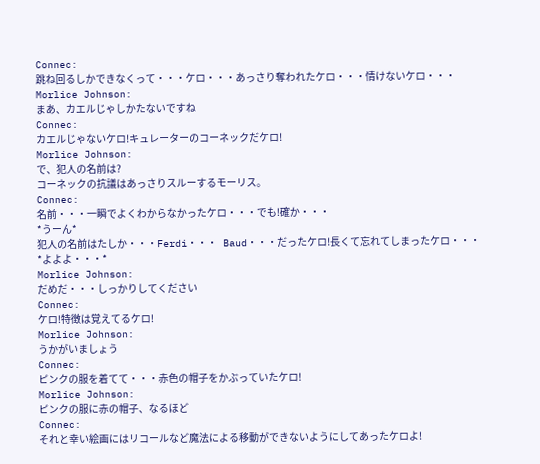Connec:
跳ね回るしかできなくって・・・ケロ・・・あっさり奪われたケロ・・・情けないケロ・・・
Morlice Johnson:
まあ、カエルじゃしかたないですね
Connec:
カエルじゃないケロ!キュレーターのコーネックだケロ!
Morlice Johnson:
で、犯人の名前は?
コーネックの抗議はあっさりスルーするモーリス。
Connec:
名前・・・一瞬でよくわからなかったケロ・・・でも!確か・・・
*うーん*
犯人の名前はたしか・・・Ferdi・・・ Baud・・・だったケロ!長くて忘れてしまったケロ・・・
*よよよ・・・*
Morlice Johnson:
だめだ・・・しっかりしてください
Connec:
ケロ!特徴は覚えてるケロ!
Morlice Johnson:
うかがいましょう
Connec:
ピンクの服を着てて・・・赤色の帽子をかぶっていたケロ!
Morlice Johnson:
ピンクの服に赤の帽子、なるほど
Connec:
それと幸い絵画にはリコールなど魔法による移動ができないようにしてあったケロよ!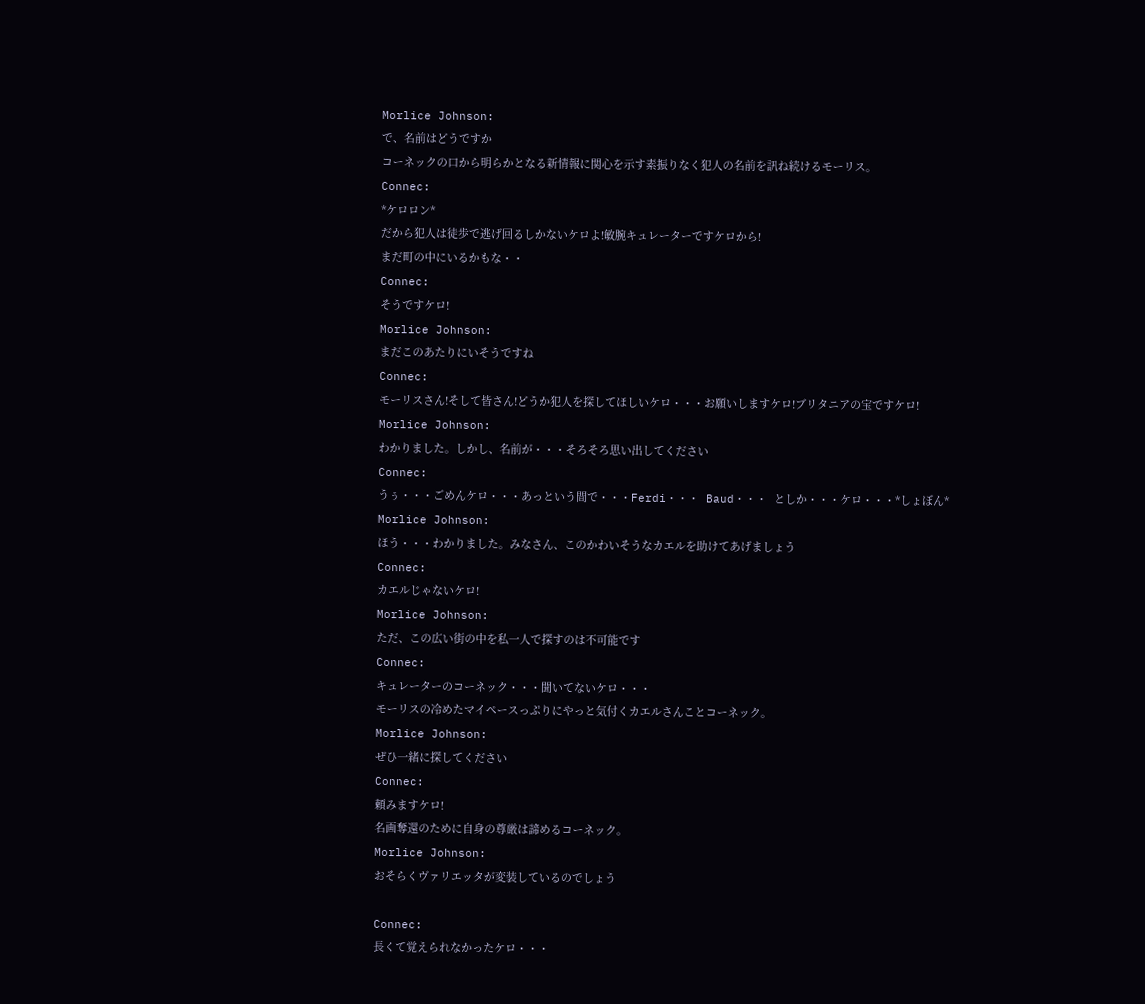Morlice Johnson:
で、名前はどうですか
コーネックの口から明らかとなる新情報に関心を示す素振りなく犯人の名前を訊ね続けるモーリス。
Connec:
*ケロロン*
だから犯人は徒歩で逃げ回るしかないケロよ!敏腕キュレーターですケロから!
まだ町の中にいるかもな・・
Connec:
そうですケロ!
Morlice Johnson:
まだこのあたりにいそうですね
Connec:
モーリスさん!そして皆さん!どうか犯人を探してほしいケロ・・・お願いしますケロ!ブリタニアの宝ですケロ!
Morlice Johnson:
わかりました。しかし、名前が・・・そろそろ思い出してください
Connec:
うぅ・・・ごめんケロ・・・あっという間で・・・Ferdi・・・ Baud・・・ としか・・・ケロ・・・*しょぼん*
Morlice Johnson:
ほう・・・わかりました。みなさん、このかわいそうなカエルを助けてあげましょう
Connec:
カエルじゃないケロ!
Morlice Johnson:
ただ、この広い街の中を私一人で探すのは不可能です
Connec:
キュレーターのコーネック・・・聞いてないケロ・・・
モーリスの冷めたマイペースっぷりにやっと気付くカエルさんことコーネック。
Morlice Johnson:
ぜひ一緒に探してください
Connec:
頼みますケロ!
名画奪還のために自身の尊厳は諦めるコーネック。
Morlice Johnson:
おそらくヴァリエッタが変装しているのでしょう

Connec:
長くて覚えられなかったケロ・・・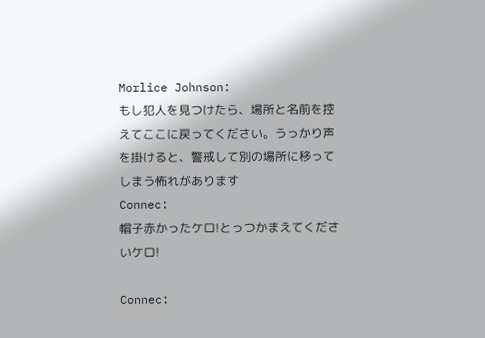Morlice Johnson:
もし犯人を見つけたら、場所と名前を控えてここに戻ってください。うっかり声を掛けると、警戒して別の場所に移ってしまう怖れがあります
Connec:
帽子赤かったケロ!とっつかまえてくださいケロ!

Connec: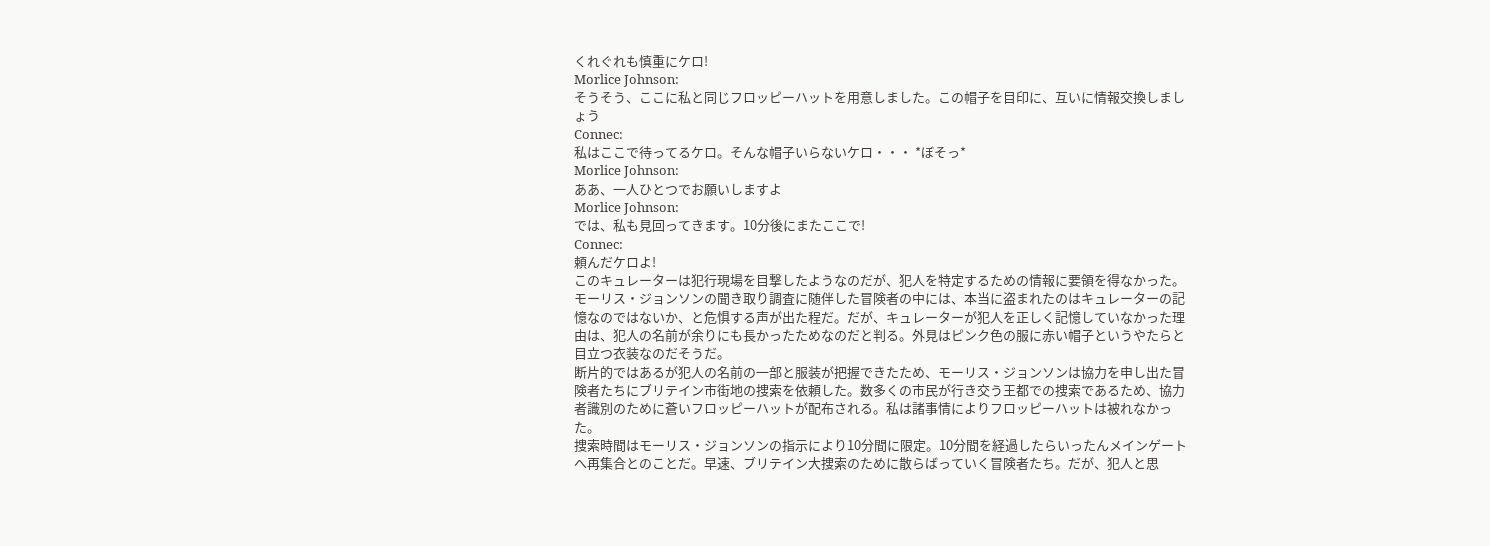くれぐれも慎重にケロ!
Morlice Johnson:
そうそう、ここに私と同じフロッピーハットを用意しました。この帽子を目印に、互いに情報交換しましょう
Connec:
私はここで待ってるケロ。そんな帽子いらないケロ・・・ *ぼそっ*
Morlice Johnson:
ああ、一人ひとつでお願いしますよ
Morlice Johnson:
では、私も見回ってきます。10分後にまたここで!
Connec:
頼んだケロよ!
このキュレーターは犯行現場を目撃したようなのだが、犯人を特定するための情報に要領を得なかった。モーリス・ジョンソンの聞き取り調査に随伴した冒険者の中には、本当に盗まれたのはキュレーターの記憶なのではないか、と危惧する声が出た程だ。だが、キュレーターが犯人を正しく記憶していなかった理由は、犯人の名前が余りにも長かったためなのだと判る。外見はピンク色の服に赤い帽子というやたらと目立つ衣装なのだそうだ。
断片的ではあるが犯人の名前の一部と服装が把握できたため、モーリス・ジョンソンは協力を申し出た冒険者たちにブリテイン市街地の捜索を依頼した。数多くの市民が行き交う王都での捜索であるため、協力者識別のために蒼いフロッピーハットが配布される。私は諸事情によりフロッピーハットは被れなかった。
捜索時間はモーリス・ジョンソンの指示により10分間に限定。10分間を経過したらいったんメインゲートへ再集合とのことだ。早速、ブリテイン大捜索のために散らばっていく冒険者たち。だが、犯人と思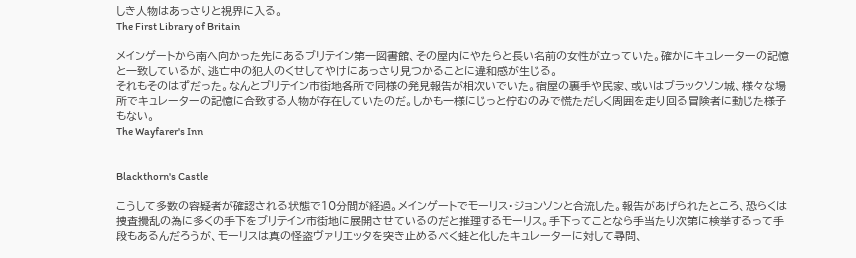しき人物はあっさりと視界に入る。
The First Library of Britain

メインゲートから南へ向かった先にあるブリテイン第一図書館、その屋内にやたらと長い名前の女性が立っていた。確かにキュレーターの記憶と一致しているが、逃亡中の犯人のくせしてやけにあっさり見つかることに違和感が生じる。
それもそのはずだった。なんとブリテイン市街地各所で同様の発見報告が相次いでいた。宿屋の裏手や民家、或いはブラックソン城、様々な場所でキュレーターの記憶に合致する人物が存在していたのだ。しかも一様にじっと佇むのみで慌ただしく周囲を走り回る冒険者に動じた様子もない。
The Wayfarer's Inn


Blackthorn's Castle

こうして多数の容疑者が確認される状態で10分間が経過。メインゲートでモーリス・ジョンソンと合流した。報告があげられたところ、恐らくは捜査攪乱の為に多くの手下をブリテイン市街地に展開させているのだと推理するモーリス。手下ってことなら手当たり次第に検挙するって手段もあるんだろうが、モーリスは真の怪盗ヴァリエッタを突き止めるべく蛙と化したキュレーターに対して尋問、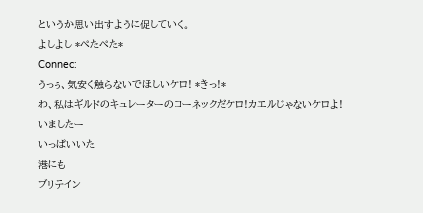というか思い出すように促していく。
よしよし *ぺたぺた*
Connec:
うっぅ、気安く触らないでほしいケロ! *きっ!*
わ、私はギルドのキュレーターのコーネックだケロ!カエルじゃないケロよ!
いましたー
いっぱいいた
港にも
ブリテイン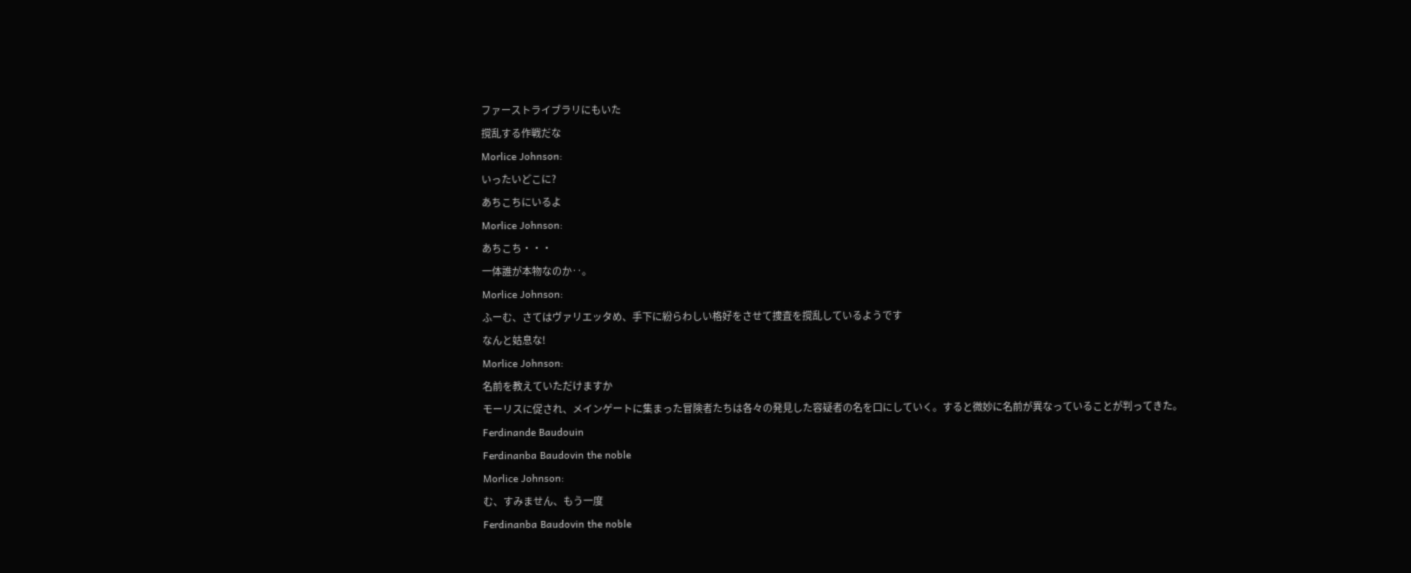ファーストライブラリにもいた
撹乱する作戦だな
Morlice Johnson:
いったいどこに?
あちこちにいるよ
Morlice Johnson:
あちこち・・・
一体誰が本物なのか‥。
Morlice Johnson:
ふーむ、さてはヴァリエッタめ、手下に紛らわしい格好をさせて捜査を撹乱しているようです
なんと姑息な!
Morlice Johnson:
名前を教えていただけますか
モーリスに促され、メインゲートに集まった冒険者たちは各々の発見した容疑者の名を口にしていく。すると微妙に名前が異なっていることが判ってきた。
Ferdinande Baudouin
Ferdinanba Baudovin the noble
Morlice Johnson:
む、すみません、もう一度
Ferdinanba Baudovin the noble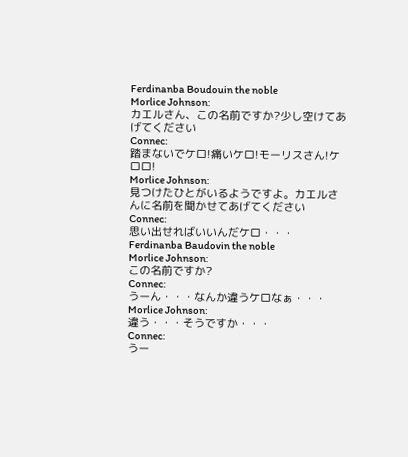Ferdinanba Boudouin the noble
Morlice Johnson:
カエルさん、この名前ですか?少し空けてあげてください
Connec:
踏まないでケロ!痛いケロ!モーリスさん!ケロロ!
Morlice Johnson:
見つけたひとがいるようですよ。カエルさんに名前を聞かせてあげてください
Connec:
思い出せればいいんだケロ・・・
Ferdinanba Baudovin the noble
Morlice Johnson:
この名前ですか?
Connec:
うーん・・・なんか違うケロなぁ・・・
Morlice Johnson:
違う・・・そうですか・・・
Connec:
うー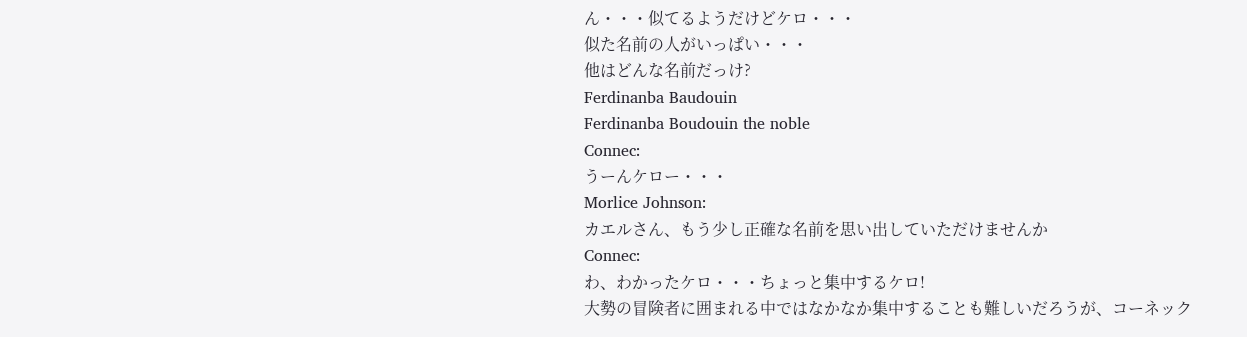ん・・・似てるようだけどケロ・・・
似た名前の人がいっぱい・・・
他はどんな名前だっけ?
Ferdinanba Baudouin
Ferdinanba Boudouin the noble
Connec:
うーんケロー・・・
Morlice Johnson:
カエルさん、もう少し正確な名前を思い出していただけませんか
Connec:
わ、わかったケロ・・・ちょっと集中するケロ!
大勢の冒険者に囲まれる中ではなかなか集中することも難しいだろうが、コーネック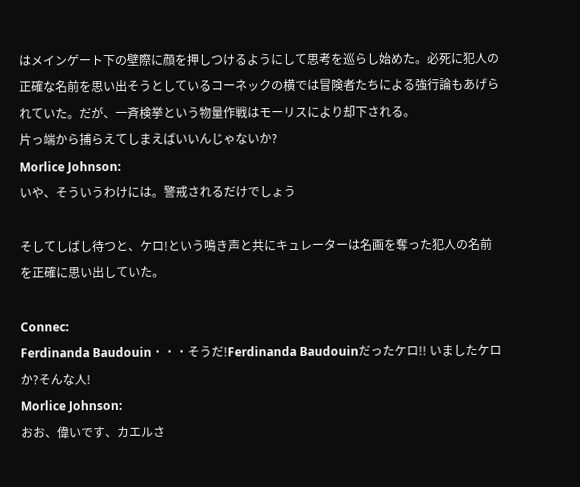はメインゲート下の壁際に顔を押しつけるようにして思考を巡らし始めた。必死に犯人の正確な名前を思い出そうとしているコーネックの横では冒険者たちによる強行論もあげられていた。だが、一斉検挙という物量作戦はモーリスにより却下される。
片っ端から捕らえてしまえばいいんじゃないか?
Morlice Johnson:
いや、そういうわけには。警戒されるだけでしょう

そしてしばし待つと、ケロ!という鳴き声と共にキュレーターは名画を奪った犯人の名前を正確に思い出していた。

Connec:
Ferdinanda Baudouin・・・そうだ!Ferdinanda Baudouinだったケロ!! いましたケロか?そんな人!
Morlice Johnson:
おお、偉いです、カエルさ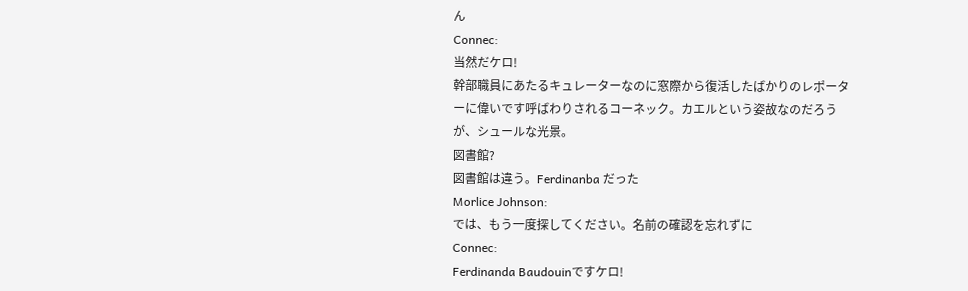ん
Connec:
当然だケロ!
幹部職員にあたるキュレーターなのに窓際から復活したばかりのレポーターに偉いです呼ばわりされるコーネック。カエルという姿故なのだろうが、シュールな光景。
図書館?
図書館は違う。Ferdinanba だった
Morlice Johnson:
では、もう一度探してください。名前の確認を忘れずに
Connec:
Ferdinanda Baudouinですケロ!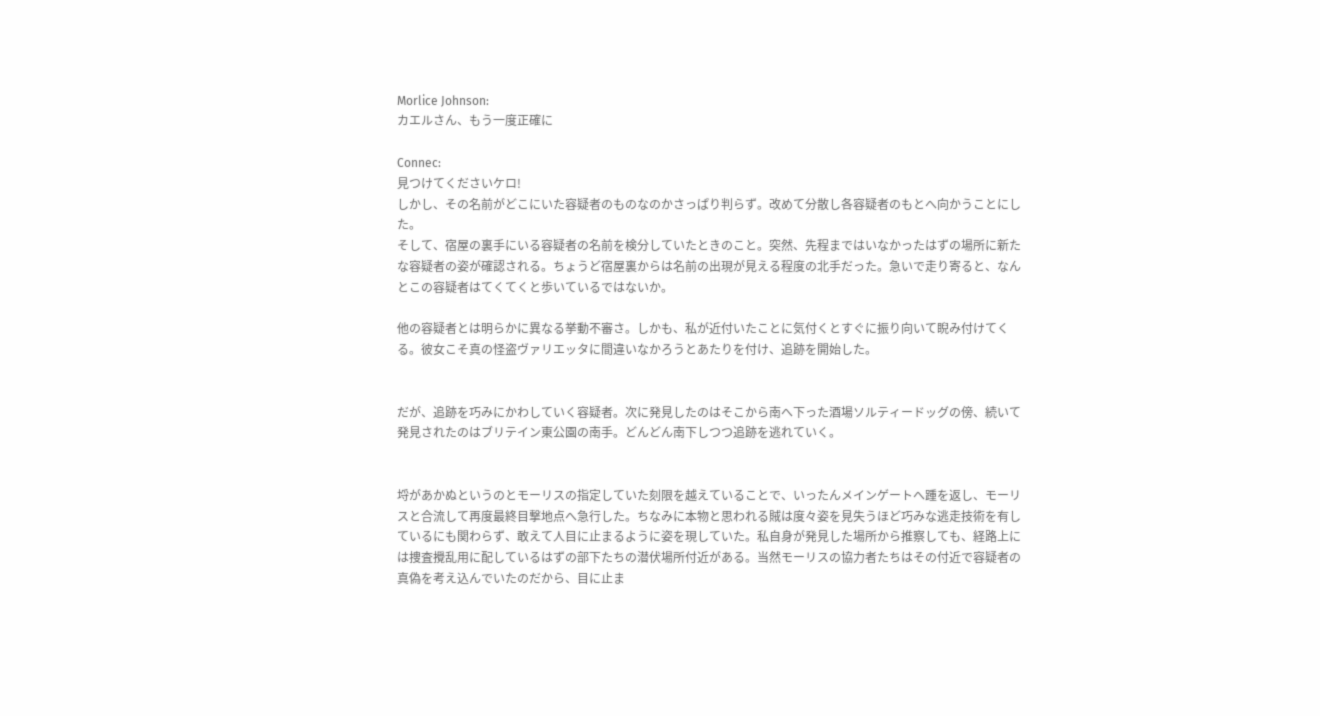Morlice Johnson:
カエルさん、もう一度正確に

Connec:
見つけてくださいケロ!
しかし、その名前がどこにいた容疑者のものなのかさっぱり判らず。改めて分散し各容疑者のもとへ向かうことにした。
そして、宿屋の裏手にいる容疑者の名前を検分していたときのこと。突然、先程まではいなかったはずの場所に新たな容疑者の姿が確認される。ちょうど宿屋裏からは名前の出現が見える程度の北手だった。急いで走り寄ると、なんとこの容疑者はてくてくと歩いているではないか。

他の容疑者とは明らかに異なる挙動不審さ。しかも、私が近付いたことに気付くとすぐに振り向いて睨み付けてくる。彼女こそ真の怪盗ヴァリエッタに間違いなかろうとあたりを付け、追跡を開始した。


だが、追跡を巧みにかわしていく容疑者。次に発見したのはそこから南へ下った酒場ソルティードッグの傍、続いて発見されたのはブリテイン東公園の南手。どんどん南下しつつ追跡を逃れていく。


埒があかぬというのとモーリスの指定していた刻限を越えていることで、いったんメインゲートへ踵を返し、モーリスと合流して再度最終目撃地点へ急行した。ちなみに本物と思われる賊は度々姿を見失うほど巧みな逃走技術を有しているにも関わらず、敢えて人目に止まるように姿を現していた。私自身が発見した場所から推察しても、経路上には捜査攪乱用に配しているはずの部下たちの潜伏場所付近がある。当然モーリスの協力者たちはその付近で容疑者の真偽を考え込んでいたのだから、目に止ま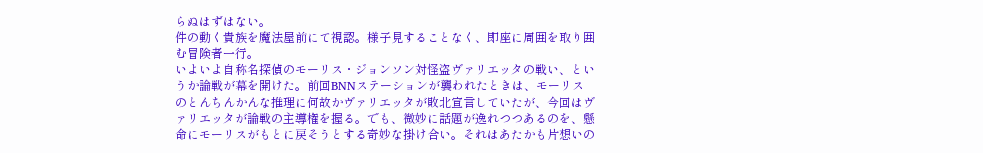らぬはずはない。
件の動く貴族を魔法屋前にて視認。様子見することなく、即座に周囲を取り囲む冒険者一行。
いよいよ自称名探偵のモーリス・ジョンソン対怪盗ヴァリエッタの戦い、というか論戦が幕を開けた。前回BNNステーションが襲われたときは、モーリスのとんちんかんな推理に何故かヴァリエッタが敗北宣言していたが、今回はヴァリエッタが論戦の主導権を握る。でも、微妙に話題が逸れつつあるのを、懸命にモーリスがもとに戻そうとする奇妙な掛け合い。それはあたかも片想いの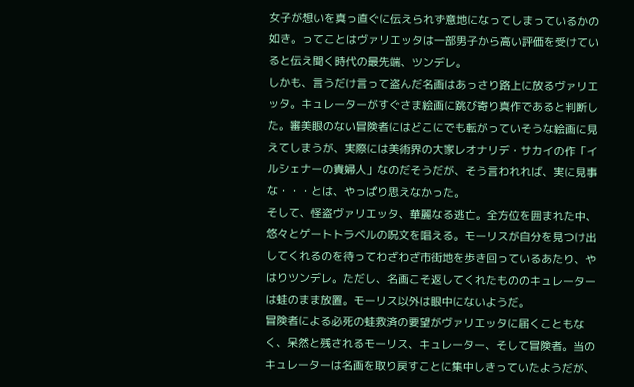女子が想いを真っ直ぐに伝えられず意地になってしまっているかの如き。ってことはヴァリエッタは一部男子から高い評価を受けていると伝え聞く時代の最先端、ツンデレ。
しかも、言うだけ言って盗んだ名画はあっさり路上に放るヴァリエッタ。キュレーターがすぐさま絵画に跳び寄り真作であると判断した。審美眼のない冒険者にはどこにでも転がっていそうな絵画に見えてしまうが、実際には美術界の大家レオナリデ・サカイの作「イルシェナーの貴婦人」なのだそうだが、そう言われれば、実に見事な・・・とは、やっぱり思えなかった。
そして、怪盗ヴァリエッタ、華麗なる逃亡。全方位を囲まれた中、悠々とゲートトラベルの呪文を唱える。モーリスが自分を見つけ出してくれるのを待ってわざわざ市街地を歩き回っているあたり、やはりツンデレ。ただし、名画こそ返してくれたもののキュレーターは蛙のまま放置。モーリス以外は眼中にないようだ。
冒険者による必死の蛙救済の要望がヴァリエッタに届くこともなく、呆然と残されるモーリス、キュレーター、そして冒険者。当のキュレーターは名画を取り戻すことに集中しきっていたようだが、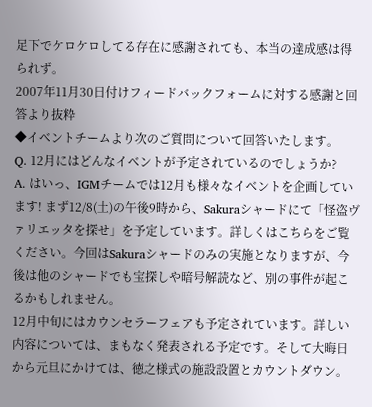足下でケロケロしてる存在に感謝されても、本当の達成感は得られず。
2007年11月30日付けフィードバックフォームに対する感謝と回答より抜粋
◆イベントチームより次のご質問について回答いたします。
Q. 12月にはどんなイベントが予定されているのでしょうか?
A. はいっ、IGMチームでは12月も様々なイベントを企画しています! まず12/8(土)の午後9時から、Sakuraシャードにて「怪盗ヴァリエッタを探せ」を予定しています。詳しくはこちらをご覧ください。今回はSakuraシャードのみの実施となりますが、今後は他のシャードでも宝探しや暗号解読など、別の事件が起こるかもしれません。
12月中旬にはカウンセラーフェアも予定されています。詳しい内容については、まもなく発表される予定です。そして大晦日から元旦にかけては、徳之様式の施設設置とカウントダウン。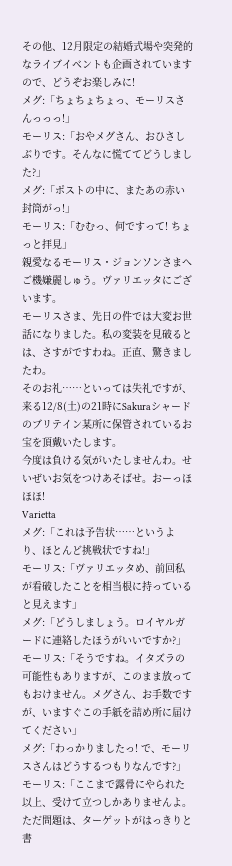その他、12月限定の結婚式場や突発的なライブイベントも企画されていますので、どうぞお楽しみに!
メグ:「ちょちょちょっ、モーリスさんっっっ!」
モーリス:「おやメグさん、おひさしぶりです。そんなに慌ててどうしました?」
メグ:「ポストの中に、またあの赤い封筒がっ!」
モーリス:「むむっ、何ですって! ちょっと拝見」
親愛なるモーリス・ジョンソンさまへ
ご機嫌麗しゅう。ヴァリエッタにございます。
モーリスさま、先日の件では大変お世話になりました。私の変装を見破るとは、さすがですわね。正直、驚きましたわ。
そのお礼……といっては失礼ですが、来る12/8(土)の21時にSakuraシャードのブリテイン某所に保管されているお宝を頂戴いたします。
今度は負ける気がいたしませんわ。せいぜいお気をつけあそばせ。おーっほほほ!
Varietta
メグ:「これは予告状……というより、ほとんど挑戦状ですね!」
モーリス:「ヴァリエッタめ、前回私が看破したことを相当根に持っていると見えます」
メグ:「どうしましょう。ロイヤルガードに連絡したほうがいいですか?」
モーリス:「そうですね。イタズラの可能性もありますが、このまま放ってもおけません。メグさん、お手数ですが、いますぐこの手紙を詰め所に届けてください」
メグ:「わっかりましたっ! で、モーリスさんはどうするつもりなんです?」
モーリス:「ここまで露骨にやられた以上、受けて立つしかありませんよ。ただ問題は、ターゲットがはっきりと書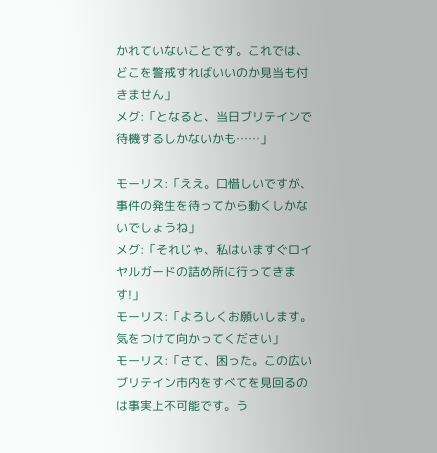かれていないことです。これでは、どこを警戒すればいいのか見当も付きません」
メグ:「となると、当日ブリテインで待機するしかないかも……」

モーリス:「ええ。口惜しいですが、事件の発生を待ってから動くしかないでしょうね」
メグ:「それじゃ、私はいますぐロイヤルガードの詰め所に行ってきます!」
モーリス:「よろしくお願いします。気をつけて向かってください」
モーリス:「さて、困った。この広いブリテイン市内をすべてを見回るのは事実上不可能です。う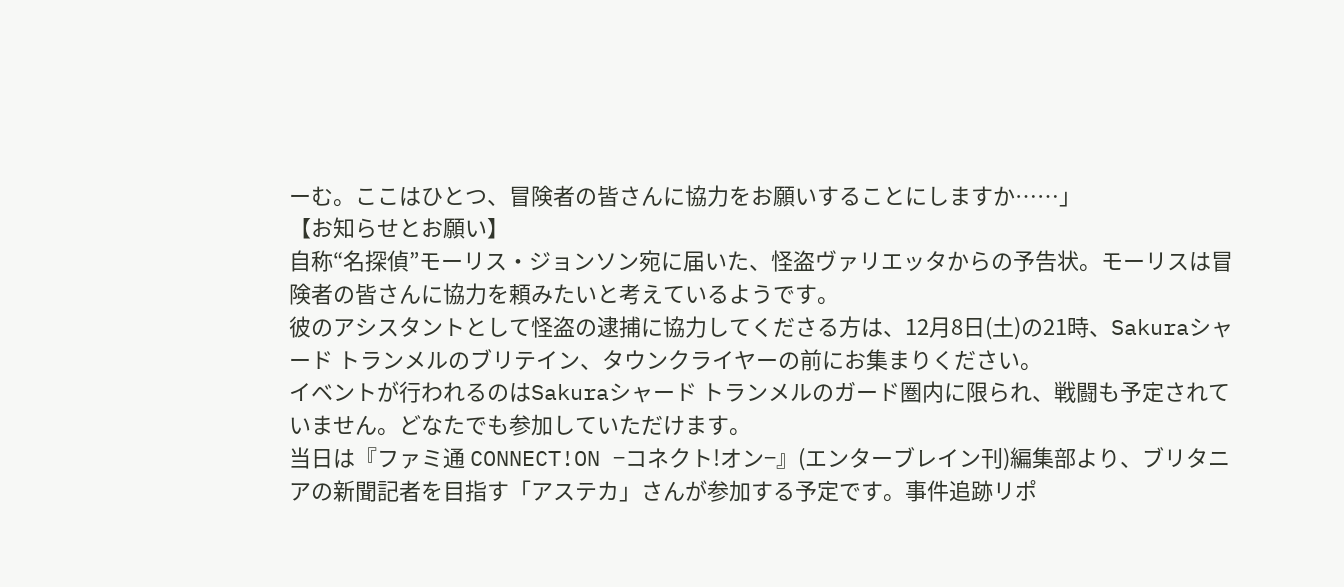ーむ。ここはひとつ、冒険者の皆さんに協力をお願いすることにしますか……」
【お知らせとお願い】
自称“名探偵”モーリス・ジョンソン宛に届いた、怪盗ヴァリエッタからの予告状。モーリスは冒険者の皆さんに協力を頼みたいと考えているようです。
彼のアシスタントとして怪盗の逮捕に協力してくださる方は、12月8日(土)の21時、Sakuraシャード トランメルのブリテイン、タウンクライヤーの前にお集まりください。
イベントが行われるのはSakuraシャード トランメルのガード圏内に限られ、戦闘も予定されていません。どなたでも参加していただけます。
当日は『ファミ通 CONNECT!ON −コネクト!オン−』(エンターブレイン刊)編集部より、ブリタニアの新聞記者を目指す「アステカ」さんが参加する予定です。事件追跡リポ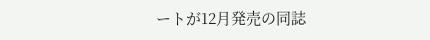ートが12月発売の同誌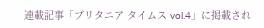連載記事「ブリタニア タイムス vol.4」に掲載され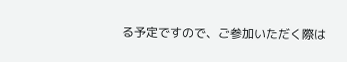る予定ですので、ご参加いただく際は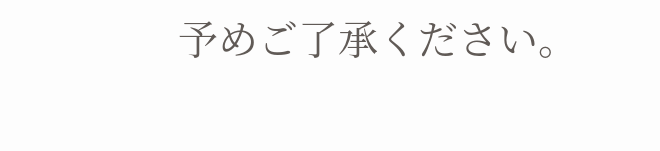予めご了承ください。